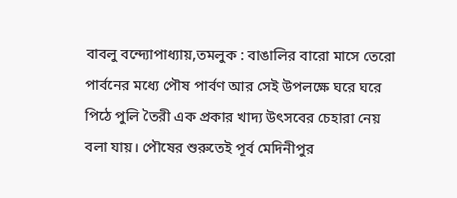বাবলু বন্দ্যোপাধ্যায়,তমলুক : বাঙালির বারো মাসে তেরো পার্বনের মধ্যে পৌষ পার্বণ আর সেই উপলক্ষে ঘরে ঘরে পিঠে পুলি তৈরী এক প্রকার খাদ্য উৎসবের চেহারা নেয় বলা যায়। পৌষের শুরুতেই পূর্ব মেদিনীপুর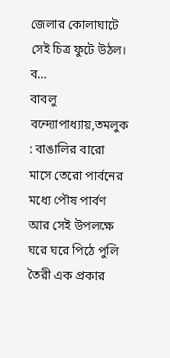জেলার কোলাঘাটে সেই চিত্র ফুটে উঠল। ব…
বাবলু বন্দ্যোপাধ্যায়,তমলুক : বাঙালির বারো মাসে তেরো পার্বনের মধ্যে পৌষ পার্বণ আর সেই উপলক্ষে ঘরে ঘরে পিঠে পুলি তৈরী এক প্রকার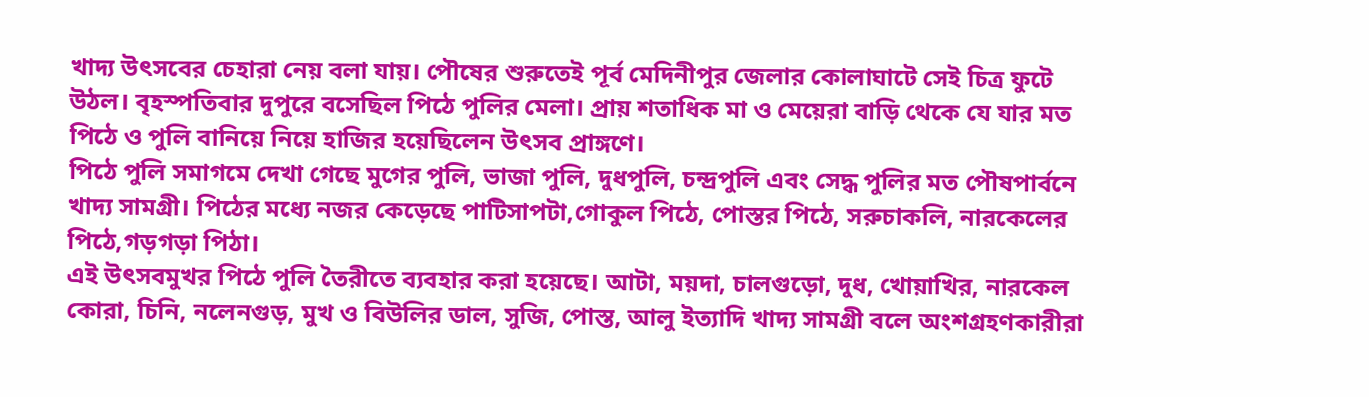খাদ্য উৎসবের চেহারা নেয় বলা যায়। পৌষের শুরুতেই পূর্ব মেদিনীপুর জেলার কোলাঘাটে সেই চিত্র ফুটে উঠল। বৃহস্পতিবার দুপুরে বসেছিল পিঠে পুলির মেলা। প্রায় শতাধিক মা ও মেয়েরা বাড়ি থেকে যে যার মত পিঠে ও পুলি বানিয়ে নিয়ে হাজির হয়েছিলেন উৎসব প্রাঙ্গণে।
পিঠে পুলি সমাগমে দেখা গেছে মুগের পুলি, ভাজা পুলি, দুধপুলি, চন্দ্রপুলি এবং সেদ্ধ পুলির মত পৌষপার্বনে খাদ্য সামগ্রী। পিঠের মধ্যে নজর কেড়েছে পাটিসাপটা,গোকুল পিঠে, পোস্তর পিঠে, সরুচাকলি, নারকেলের পিঠে,গড়গড়া পিঠা।
এই উৎসবমুখর পিঠে পুলি তৈরীতে ব্যবহার করা হয়েছে। আটা, ময়দা, চালগুড়ো, দুধ, খোয়াখির, নারকেল কোরা, চিনি, নলেনগুড়, মুখ ও বিউলির ডাল, সুজি, পোস্ত, আলু ইত্যাদি খাদ্য সামগ্রী বলে অংশগ্রহণকারীরা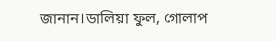জানান।ডালিয়া ফুল, গোলাপ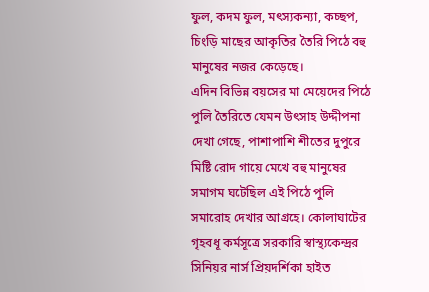ফুল, কদম ফুল, মৎস্যকন্যা, কচ্ছপ, চিংড়ি মাছের আকৃতির তৈরি পিঠে বহু মানুষের নজর কেড়েছে।
এদিন বিভিন্ন বয়সের মা মেয়েদের পিঠে পুলি তৈরিতে যেমন উৎসাহ উদ্দীপনা দেখা গেছে, পাশাপাশি শীতের দুপুরে মিষ্টি রোদ গায়ে মেখে বহু মানুষের সমাগম ঘটেছিল এই পিঠে পুলি সমারোহ দেখার আগ্রহে। কোলাঘাটের গৃহবধূ কর্মসূত্রে সরকারি স্বাস্থ্যকেন্দ্রর সিনিয়র নার্স প্রিয়দর্শিকা হাইত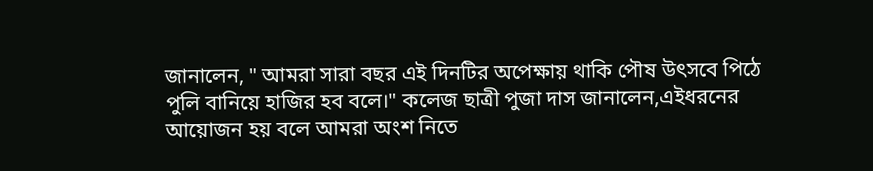জানালেন, " আমরা সারা বছর এই দিনটির অপেক্ষায় থাকি পৌষ উৎসবে পিঠে পুলি বানিয়ে হাজির হব বলে।" কলেজ ছাত্রী পুজা দাস জানালেন,এইধরনের আয়োজন হয় বলে আমরা অংশ নিতে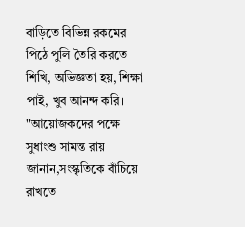বাড়িতে বিভিন্ন রকমের পিঠে পুলি তৈরি করতে শিখি, অভিজ্ঞতা হয়, শিক্ষা পাই, খুব আনন্দ করি। "আয়োজকদের পক্ষে সুধাংশু সামন্ত রায় জানান,সংস্কৃতিকে বাঁচিয়ে রাখতে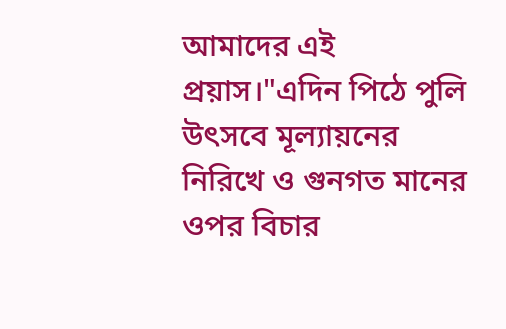আমাদের এই প্রয়াস।"এদিন পিঠে পুলি উৎসবে মূল্যায়নের নিরিখে ও গুনগত মানের ওপর বিচার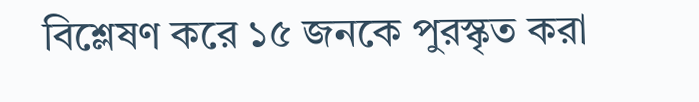বিশ্লেষণ করে ১৫ জনকে পুরস্কৃত করা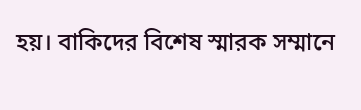হয়। বাকিদের বিশেষ স্মারক সম্মানে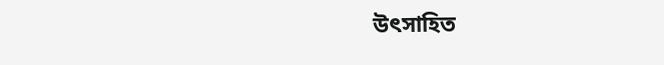উৎসাহিত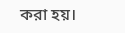করা হয়।